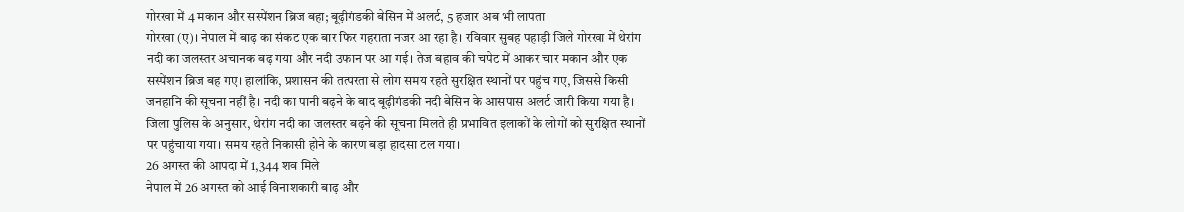गोरखा में 4 मकान और सस्पेंशन ब्रिज बहा; बूढ़ीगंडकी बेसिन में अलर्ट, 5 हजार अब भी लापता
गोरखा (ए)। नेपाल में बाढ़ का संकट एक बार फिर गहराता नजर आ रहा है। रविवार सुबह पहाड़ी जिले गोरखा में थेरांग नदी का जलस्तर अचानक बढ़ गया और नदी उफान पर आ गई। तेज बहाव की चपेट में आकर चार मकान और एक सस्पेंशन ब्रिज बह गए। हालांकि, प्रशासन की तत्परता से लोग समय रहते सुरक्षित स्थानों पर पहुंच गए, जिससे किसी जनहानि की सूचना नहीं है। नदी का पानी बढ़ने के बाद बूढ़ीगंडकी नदी बेसिन के आसपास अलर्ट जारी किया गया है।
जिला पुलिस के अनुसार, थेरांग नदी का जलस्तर बढ़ने की सूचना मिलते ही प्रभावित इलाकों के लोगों को सुरक्षित स्थानों पर पहुंचाया गया। समय रहते निकासी होने के कारण बड़ा हादसा टल गया।
26 अगस्त की आपदा में 1,344 शव मिले
नेपाल में 26 अगस्त को आई विनाशकारी बाढ़ और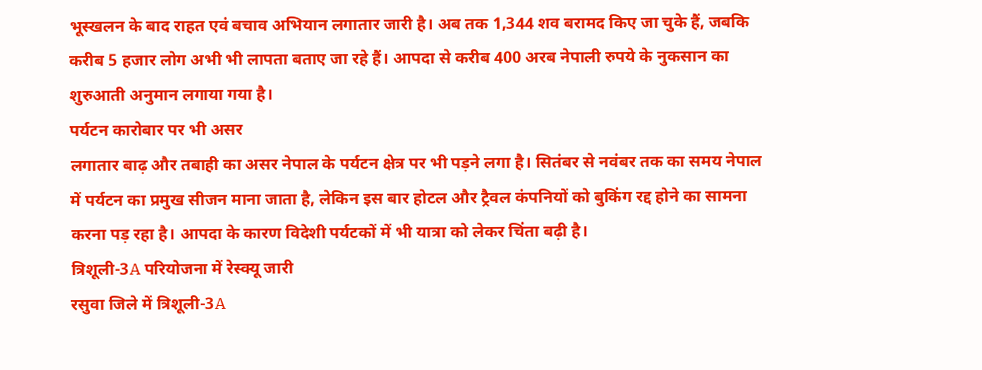भूस्खलन के बाद राहत एवं बचाव अभियान लगातार जारी है। अब तक 1,344 शव बरामद किए जा चुके हैं, जबकि करीब 5 हजार लोग अभी भी लापता बताए जा रहे हैं। आपदा से करीब 400 अरब नेपाली रुपये के नुकसान का शुरुआती अनुमान लगाया गया है।
पर्यटन कारोबार पर भी असर
लगातार बाढ़ और तबाही का असर नेपाल के पर्यटन क्षेत्र पर भी पड़ने लगा है। सितंबर से नवंबर तक का समय नेपाल में पर्यटन का प्रमुख सीजन माना जाता है, लेकिन इस बार होटल और ट्रैवल कंपनियों को बुकिंग रद्द होने का सामना करना पड़ रहा है। आपदा के कारण विदेशी पर्यटकों में भी यात्रा को लेकर चिंता बढ़ी है।
त्रिशूली-3A परियोजना में रेस्क्यू जारी
रसुवा जिले में त्रिशूली-3A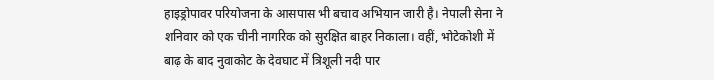हाइड्रोपावर परियोजना के आसपास भी बचाव अभियान जारी है। नेपाली सेना ने शनिवार को एक चीनी नागरिक को सुरक्षित बाहर निकाला। वहीं, भोटेकोशी में बाढ़ के बाद नुवाकोट के देवघाट में त्रिशूली नदी पार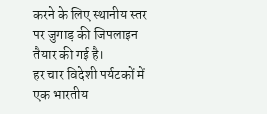करने के लिए स्थानीय स्तर पर जुगाड़ की जिपलाइन तैयार की गई है।
हर चार विदेशी पर्यटकों में एक भारतीय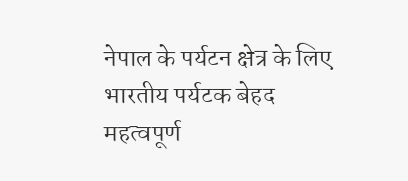नेपाल के पर्यटन क्षेत्र के लिए भारतीय पर्यटक बेहद महत्वपूर्ण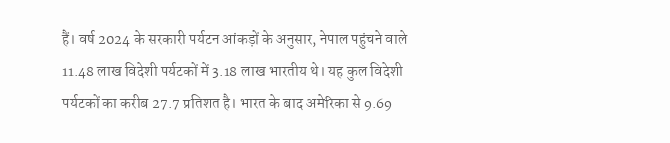हैं। वर्ष 2024 के सरकारी पर्यटन आंकड़ों के अनुसार, नेपाल पहुंचने वाले 11.48 लाख विदेशी पर्यटकों में 3.18 लाख भारतीय थे। यह कुल विदेशी पर्यटकों का करीब 27.7 प्रतिशत है। भारत के बाद अमेरिका से 9.69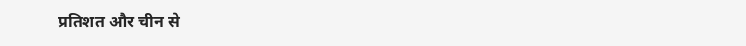प्रतिशत और चीन से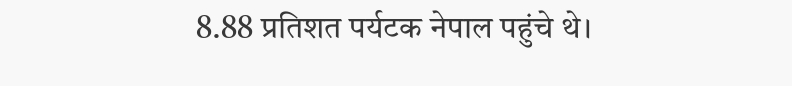8.88 प्रतिशत पर्यटक नेपाल पहुंचे थे।